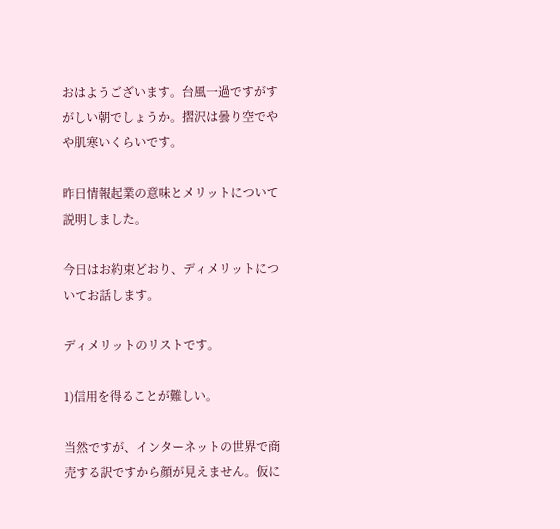おはようございます。台風一過ですがすがしい朝でしょうか。摺沢は曇り空でやや肌寒いくらいです。

昨日情報起業の意味とメリットについて説明しました。

今日はお約束どおり、ディメリットについてお話します。

ディメリットのリストです。

1)信用を得ることが難しい。

当然ですが、インターネットの世界で商売する訳ですから顔が見えません。仮に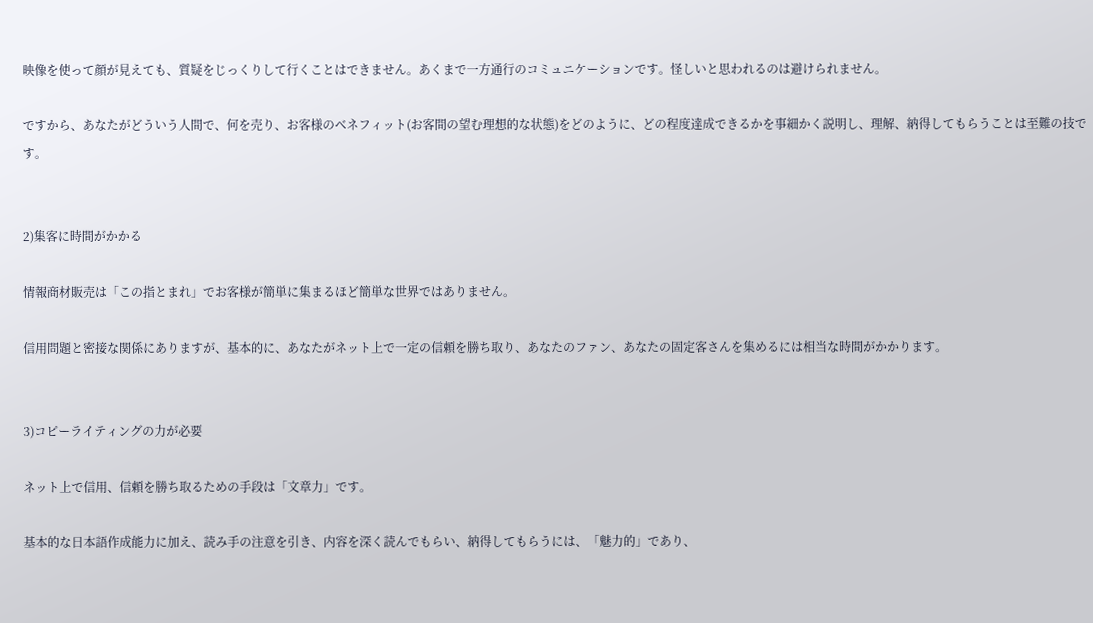映像を使って顔が見えても、質疑をじっくりして行くことはできません。あくまで一方通行のコミュニケーションです。怪しいと思われるのは避けられません。

ですから、あなたがどういう人間で、何を売り、お客様のベネフィット(お客間の望む理想的な状態)をどのように、どの程度達成できるかを事細かく説明し、理解、納得してもらうことは至難の技です。


2)集客に時間がかかる

情報商材販売は「この指とまれ」でお客様が簡単に集まるほど簡単な世界ではありません。

信用問題と密接な関係にありますが、基本的に、あなたがネット上で一定の信頼を勝ち取り、あなたのファン、あなたの固定客さんを集めるには相当な時間がかかります。


3)コピーライティングの力が必要

ネット上で信用、信頼を勝ち取るための手段は「文章力」です。

基本的な日本語作成能力に加え、読み手の注意を引き、内容を深く読んでもらい、納得してもらうには、「魅力的」であり、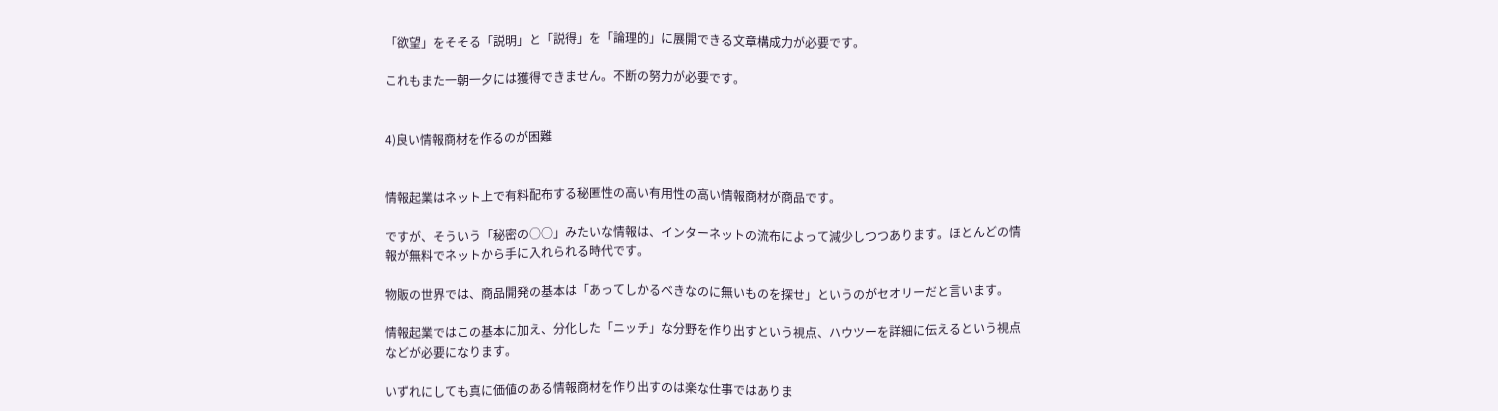「欲望」をそそる「説明」と「説得」を「論理的」に展開できる文章構成力が必要です。

これもまた一朝一夕には獲得できません。不断の努力が必要です。


4)良い情報商材を作るのが困難


情報起業はネット上で有料配布する秘匿性の高い有用性の高い情報商材が商品です。

ですが、そういう「秘密の○○」みたいな情報は、インターネットの流布によって減少しつつあります。ほとんどの情報が無料でネットから手に入れられる時代です。

物販の世界では、商品開発の基本は「あってしかるべきなのに無いものを探せ」というのがセオリーだと言います。

情報起業ではこの基本に加え、分化した「ニッチ」な分野を作り出すという視点、ハウツーを詳細に伝えるという視点などが必要になります。

いずれにしても真に価値のある情報商材を作り出すのは楽な仕事ではありま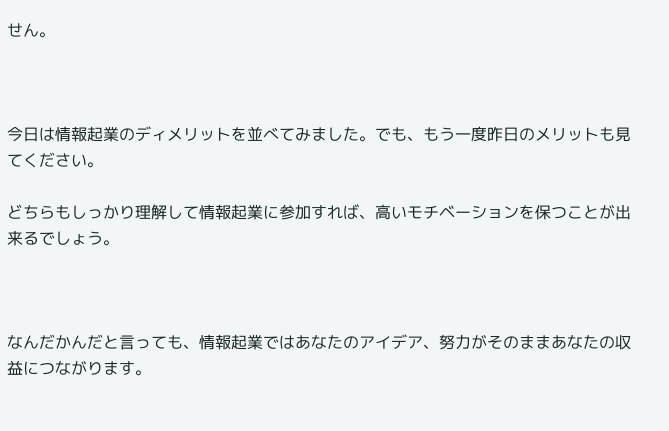せん。



今日は情報起業のディメリットを並べてみました。でも、もう一度昨日のメリットも見てください。

どちらもしっかり理解して情報起業に参加すれば、高いモチベーションを保つことが出来るでしょう。



なんだかんだと言っても、情報起業ではあなたのアイデア、努力がそのままあなたの収益につながります。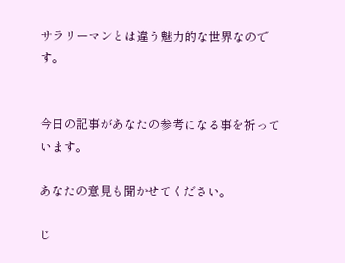サラリーマンとは違う魅力的な世界なのです。


今日の記事があなたの参考になる事を祈っています。

あなたの意見も聞かせてください。

じ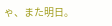ゃ、また明日。